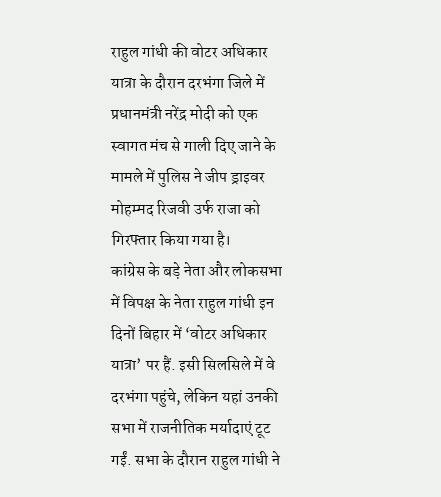राहुल गांधी की वोटर अधिकार यात्रा के दौरान दरभंगा जिले में प्रधानमंत्री नरेंद्र मोदी को एक स्वागत मंच से गाली दिए जाने के मामले में पुलिस ने जीप ड्राइवर मोहम्मद रिजवी उर्फ राजा को गिरफ्तार किया गया है।
कांग्रेस के बड़े नेता और लोकसभा में विपक्ष के नेता राहुल गांधी इन दिनों बिहार में ‘वोटर अधिकार यात्रा’ पर हैं. इसी सिलसिले में वे दरभंगा पहुंचे, लेकिन यहां उनकी सभा में राजनीतिक मर्यादाएं टूट गईं. सभा के दौरान राहुल गांधी ने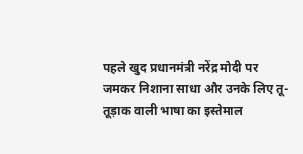पहले खुद प्रधानमंत्री नरेंद्र मोदी पर जमकर निशाना साधा और उनके लिए तू-तूड़ाक वाली भाषा का इस्तेमाल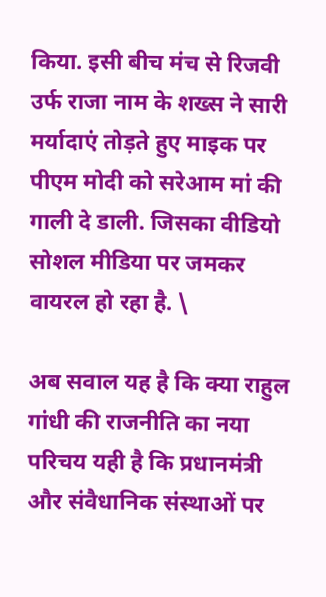किया. इसी बीच मंच से रिजवी उर्फ राजा नाम के शख्स ने सारी मर्यादाएं तोड़ते हुए माइक पर पीएम मोदी को सरेआम मां की गाली दे डाली. जिसका वीडियो सोशल मीडिया पर जमकर वायरल हो रहा है. \

अब सवाल यह है कि क्या राहुल गांधी की राजनीति का नया परिचय यही है कि प्रधानमंत्री और संवैधानिक संस्थाओं पर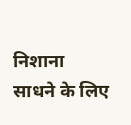निशाना साधने के लिए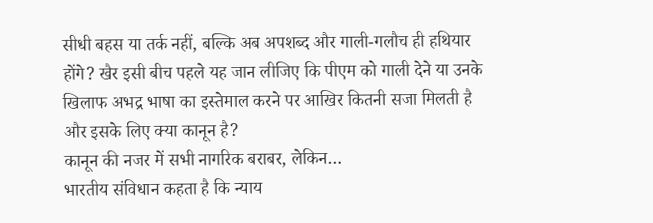सीधी बहस या तर्क नहीं, बल्कि अब अपशब्द और गाली-गलौच ही हथियार होंगे? खैर इसी बीच पहले यह जान लीजिए कि पीएम को गाली देने या उनके खिलाफ अभद्र भाषा का इस्तेमाल करने पर आखिर कितनी सजा मिलती है और इसके लिए क्या कानून है?
कानून की नजर में सभी नागरिक बराबर, लेकिन…
भारतीय संविधान कहता है कि न्याय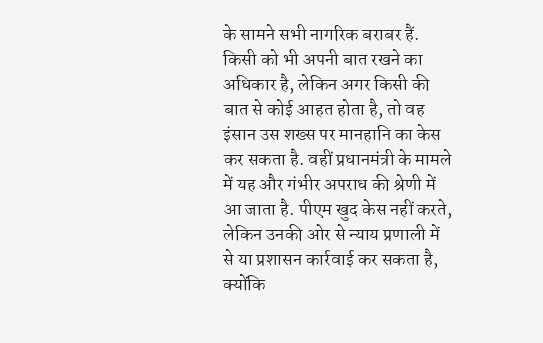के सामने सभी नागरिक बराबर हैं. किसी को भी अपनी बात रखने का अधिकार है, लेकिन अगर किसी की बात से कोई आहत होता है, तो वह इंसान उस शख्स पर मानहानि का केस कर सकता है. वहीं प्रधानमंत्री के मामले में यह और गंभीर अपराध की श्रेणी में आ जाता है. पीएम खुद केस नहीं करते, लेकिन उनकी ओर से न्याय प्रणाली में से या प्रशासन कार्रवाई कर सकता है, क्योंकि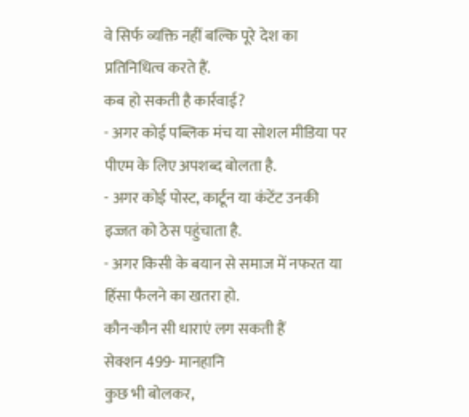वे सिर्फ व्यक्ति नहीं बल्कि पूरे देश का प्रतिनिधित्व करते हैं.
कब हो सकती है कार्रवाई?
- अगर कोई पब्लिक मंच या सोशल मीडिया पर पीएम के लिए अपशब्द बोलता है.
- अगर कोई पोस्ट, कार्टून या कंटेंट उनकी इज्जत को ठेस पहुंचाता है.
- अगर किसी के बयान से समाज में नफरत या हिंसा फैलने का खतरा हो.
कौन-कौन सी धाराएं लग सकती हैं
सेक्शन 499- मानहानि
कुछ भी बोलकर,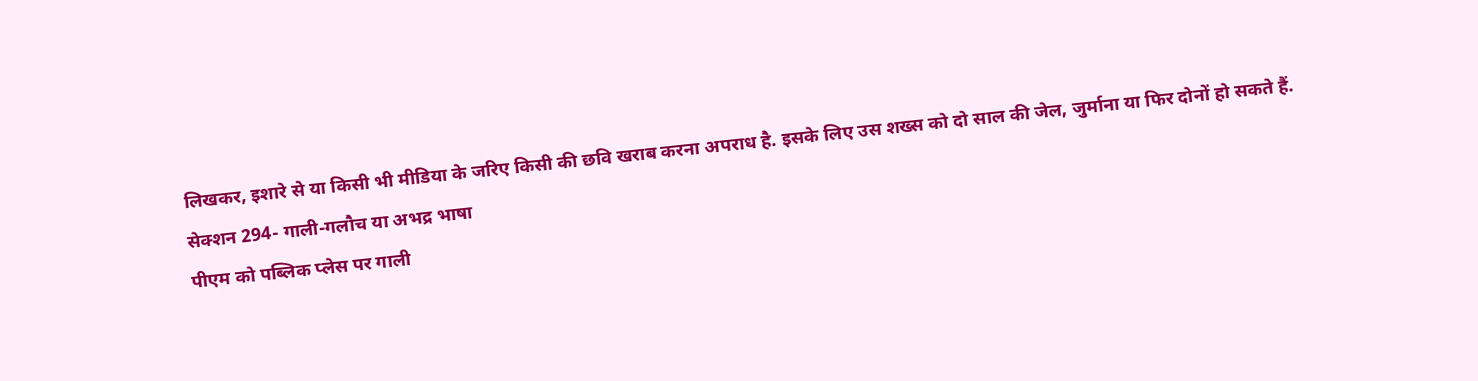लिखकर, इशारे से या किसी भी मीडिया के जरिए किसी की छवि खराब करना अपराध है. इसके लिए उस शख्स को दो साल की जेल, जुर्माना या फिर दोनों हो सकते हैं.
सेक्शन 294- गाली-गलौच या अभद्र भाषा
पीएम को पब्लिक प्लेस पर गाली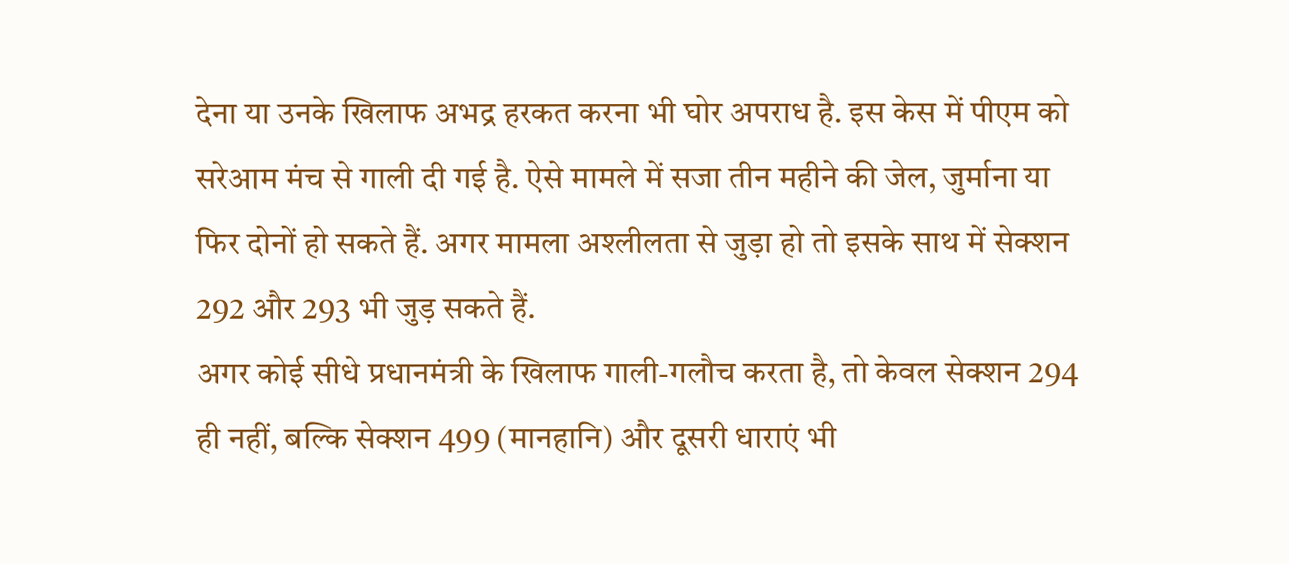देना या उनके खिलाफ अभद्र हरकत करना भी घोर अपराध है. इस केस में पीएम को सरेआम मंच से गाली दी गई है. ऐसे मामले में सजा तीन महीने की जेल, जुर्माना या फिर दोनों हो सकते हैं. अगर मामला अश्लीलता से जुड़ा हो तो इसके साथ में सेक्शन 292 और 293 भी जुड़ सकते हैं.
अगर कोई सीधे प्रधानमंत्री के खिलाफ गाली-गलौच करता है, तो केवल सेक्शन 294 ही नहीं, बल्कि सेक्शन 499 (मानहानि) और दूसरी धाराएं भी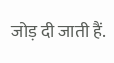जोड़ दी जाती हैं.